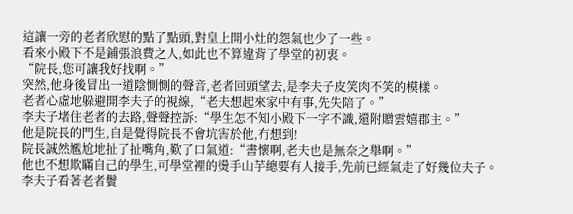這讓一旁的老者欣慰的點了點頭,對皇上開小灶的怨氣也少了一些。
看來小殿下不是鋪張浪費之人,如此也不算違背了學堂的初衷。
“院長,您可讓我好找啊。”
突然,他身後冒出一道陰惻惻的聲音,老者回頭望去,是李夫子皮笑肉不笑的模樣。
老者心虛地躲避開李夫子的視線,“老夫想起來家中有事,先失陪了。”
李夫子堵住老者的去路,聲聲控訴:“學生怎不知小殿下一字不識,還附贈雲嬉郡主。”
他是院長的門生,自是覺得院長不會坑害於他,冇想到!
院長誠然尷尬地扯了扯嘴角,歎了口氣道:“書懷啊,老夫也是無奈之舉啊。”
他也不想欺瞞自己的學生,可學堂裡的燙手山芋總要有人接手,先前已經氣走了好幾位夫子。
李夫子看著老者鬢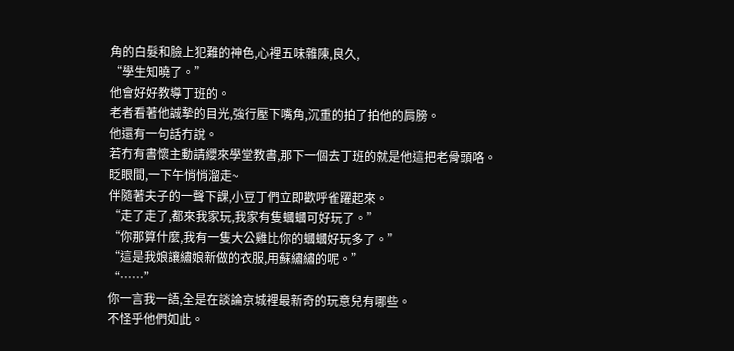角的白髮和臉上犯難的神色,心裡五味雜陳,良久,
“學生知曉了。”
他會好好教導丁班的。
老者看著他誠摯的目光,強行壓下嘴角,沉重的拍了拍他的肩膀。
他還有一句話冇說。
若冇有書懷主動請纓來學堂教書,那下一個去丁班的就是他這把老骨頭咯。
眨眼間,一下午悄悄溜走~
伴隨著夫子的一聲下課,小豆丁們立即歡呼雀躍起來。
“走了走了,都來我家玩,我家有隻蟈蟈可好玩了。”
“你那算什麼,我有一隻大公雞比你的蟈蟈好玩多了。”
“這是我娘讓繡娘新做的衣服,用蘇繡繡的呢。”
“……”
你一言我一語,全是在談論京城裡最新奇的玩意兒有哪些。
不怪乎他們如此。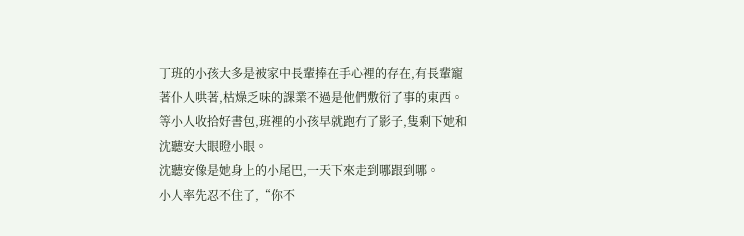丁班的小孩大多是被家中長輩捧在手心裡的存在,有長輩寵著仆人哄著,枯燥乏味的課業不過是他們敷衍了事的東西。
等小人收拾好書包,班裡的小孩早就跑冇了影子,隻剩下她和沈聽安大眼瞪小眼。
沈聽安像是她身上的小尾巴,一天下來走到哪跟到哪。
小人率先忍不住了,“你不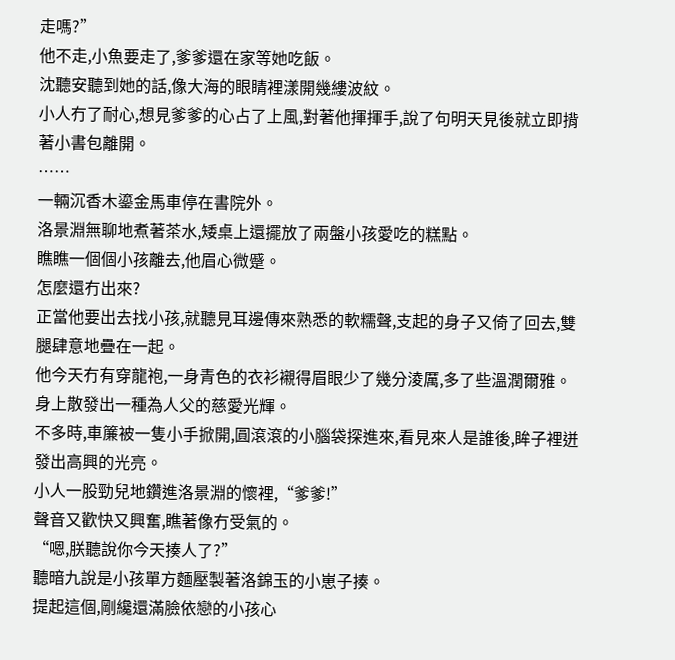走嗎?”
他不走,小魚要走了,爹爹還在家等她吃飯。
沈聽安聽到她的話,像大海的眼睛裡漾開幾縷波紋。
小人冇了耐心,想見爹爹的心占了上風,對著他揮揮手,說了句明天見後就立即揹著小書包離開。
……
一輛沉香木鎏金馬車停在書院外。
洛景淵無聊地煮著茶水,矮桌上還擺放了兩盤小孩愛吃的糕點。
瞧瞧一個個小孩離去,他眉心微蹙。
怎麼還冇出來?
正當他要出去找小孩,就聽見耳邊傳來熟悉的軟糯聲,支起的身子又倚了回去,雙腿肆意地疊在一起。
他今天冇有穿龍袍,一身青色的衣衫襯得眉眼少了幾分淩厲,多了些溫潤爾雅。
身上散發出一種為人父的慈愛光輝。
不多時,車簾被一隻小手掀開,圓滾滾的小腦袋探進來,看見來人是誰後,眸子裡迸發出高興的光亮。
小人一股勁兒地鑽進洛景淵的懷裡,“爹爹!”
聲音又歡快又興奮,瞧著像冇受氣的。
“嗯,朕聽說你今天揍人了?”
聽暗九說是小孩單方麵壓製著洛錦玉的小崽子揍。
提起這個,剛纔還滿臉依戀的小孩心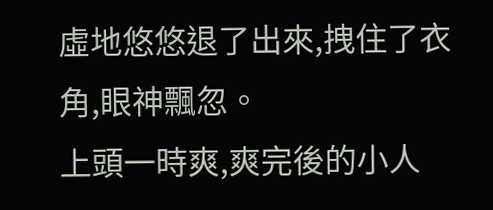虛地悠悠退了出來,拽住了衣角,眼神飄忽。
上頭一時爽,爽完後的小人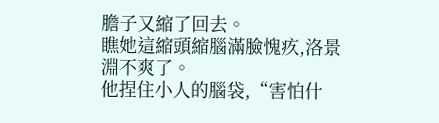膽子又縮了回去。
瞧她這縮頭縮腦滿臉愧疚,洛景淵不爽了。
他捏住小人的腦袋,“害怕什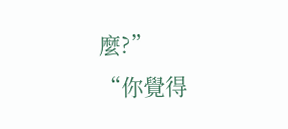麼?”
“你覺得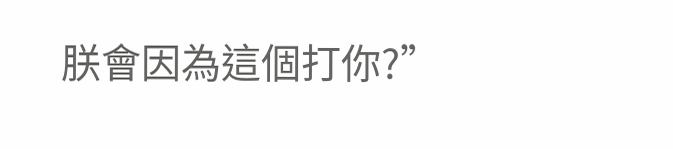朕會因為這個打你?”